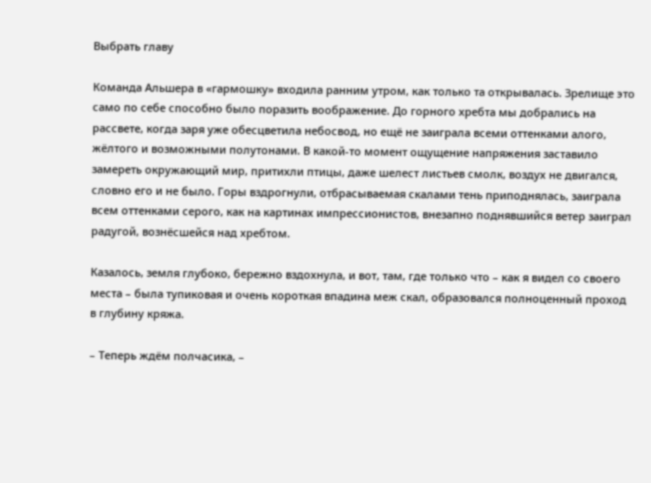Выбрать главу

Команда Альшера в «гармошку» входила ранним утром, как только та открывалась. Зрелище это само по себе способно было поразить воображение. До горного хребта мы добрались на рассвете, когда заря уже обесцветила небосвод, но ещё не заиграла всеми оттенками алого, жёлтого и возможными полутонами. В какой-то момент ощущение напряжения заставило замереть окружающий мир, притихли птицы, даже шелест листьев смолк, воздух не двигался, словно его и не было. Горы вздрогнули, отбрасываемая скалами тень приподнялась, заиграла всем оттенками серого, как на картинах импрессионистов, внезапно поднявшийся ветер заиграл радугой, вознёсшейся над хребтом.

Казалось, земля глубоко, бережно вздохнула, и вот, там, где только что – как я видел со своего места – была тупиковая и очень короткая впадина меж скал, образовался полноценный проход в глубину кряжа.

– Теперь ждём полчасика, –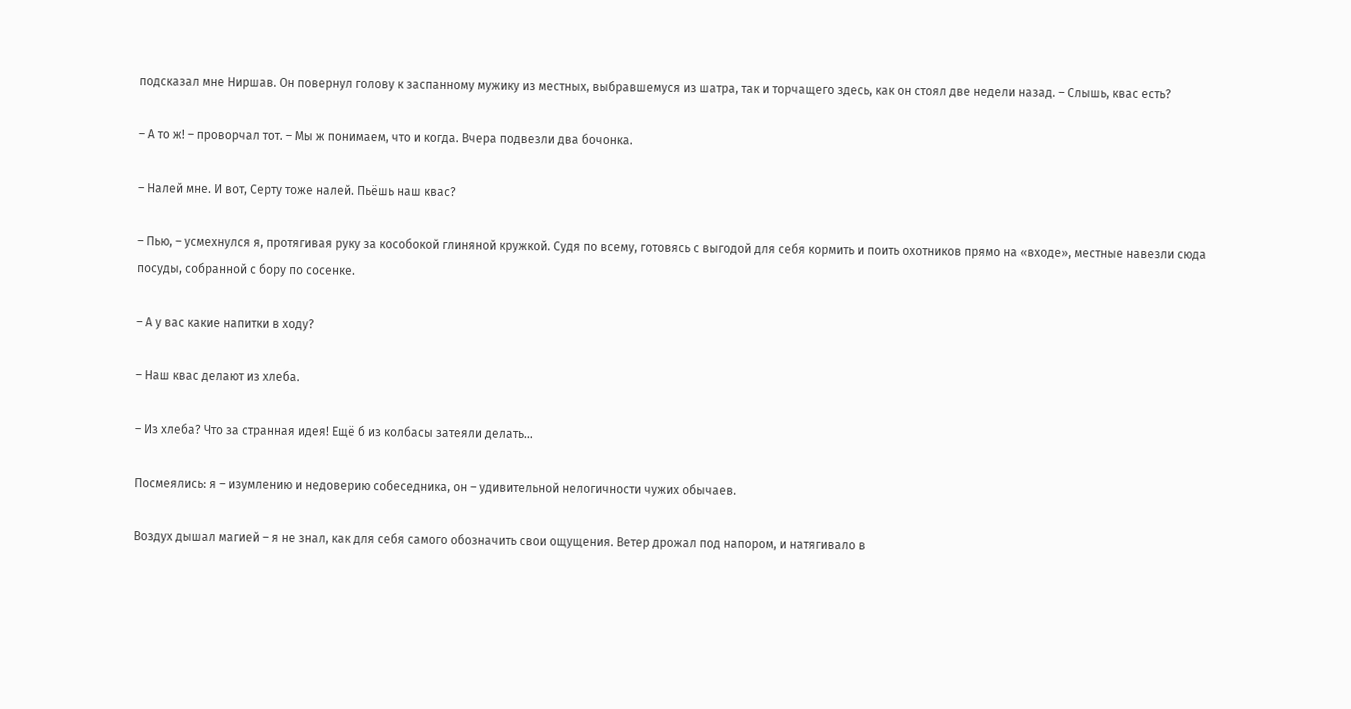подсказал мне Ниршав. Он повернул голову к заспанному мужику из местных, выбравшемуся из шатра, так и торчащего здесь, как он стоял две недели назад. – Слышь, квас есть?

– А то ж! – проворчал тот. – Мы ж понимаем, что и когда. Вчера подвезли два бочонка.

– Налей мне. И вот, Серту тоже налей. Пьёшь наш квас?

– Пью, – усмехнулся я, протягивая руку за кособокой глиняной кружкой. Судя по всему, готовясь с выгодой для себя кормить и поить охотников прямо на «входе», местные навезли сюда посуды, собранной с бору по сосенке.

– А у вас какие напитки в ходу?

– Наш квас делают из хлеба.

– Из хлеба? Что за странная идея! Ещё б из колбасы затеяли делать…

Посмеялись: я – изумлению и недоверию собеседника, он – удивительной нелогичности чужих обычаев.

Воздух дышал магией – я не знал, как для себя самого обозначить свои ощущения. Ветер дрожал под напором, и натягивало в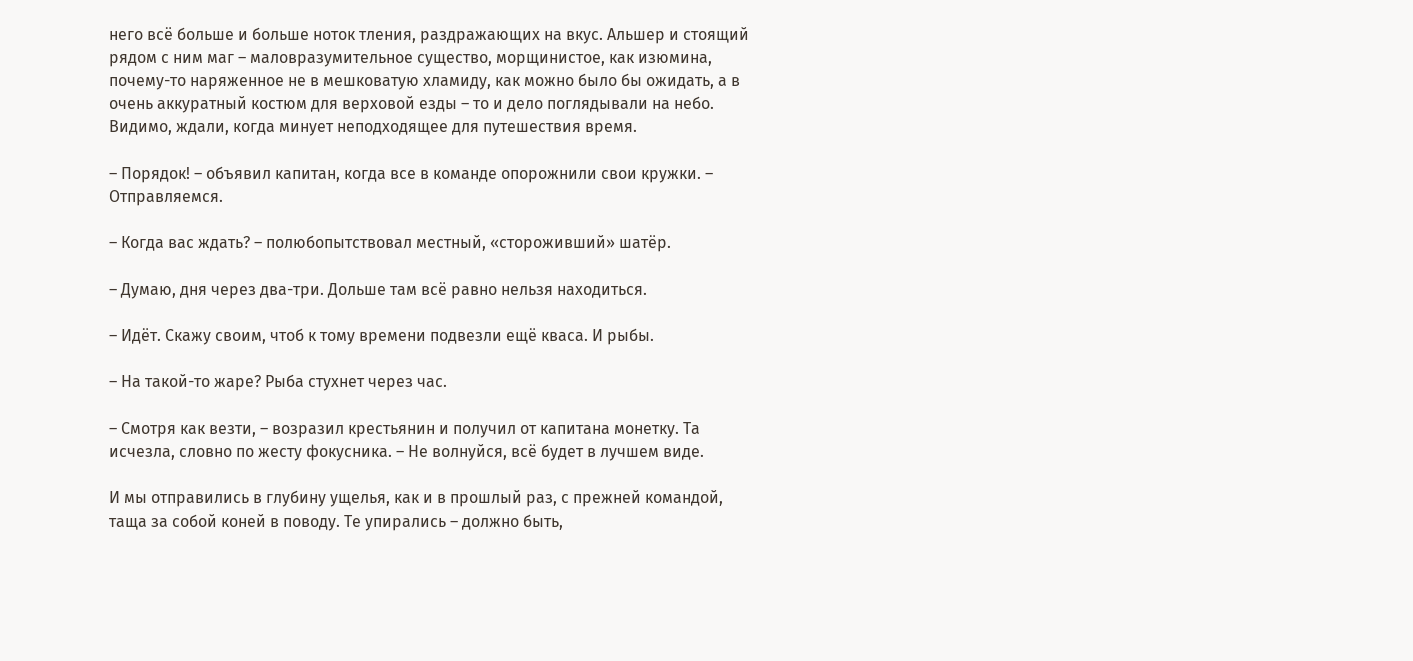него всё больше и больше ноток тления, раздражающих на вкус. Альшер и стоящий рядом с ним маг – маловразумительное существо, морщинистое, как изюмина, почему-то наряженное не в мешковатую хламиду, как можно было бы ожидать, а в очень аккуратный костюм для верховой езды – то и дело поглядывали на небо. Видимо, ждали, когда минует неподходящее для путешествия время.

– Порядок! – объявил капитан, когда все в команде опорожнили свои кружки. – Отправляемся.

– Когда вас ждать? – полюбопытствовал местный, «стороживший» шатёр.

– Думаю, дня через два-три. Дольше там всё равно нельзя находиться.

– Идёт. Скажу своим, чтоб к тому времени подвезли ещё кваса. И рыбы.

– На такой-то жаре? Рыба стухнет через час.

– Смотря как везти, – возразил крестьянин и получил от капитана монетку. Та исчезла, словно по жесту фокусника. – Не волнуйся, всё будет в лучшем виде.

И мы отправились в глубину ущелья, как и в прошлый раз, с прежней командой, таща за собой коней в поводу. Те упирались – должно быть,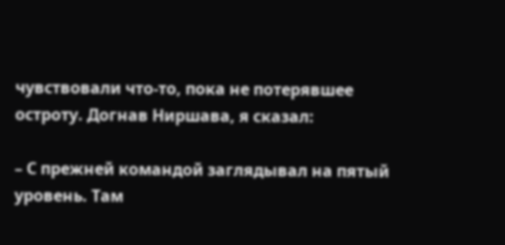чувствовали что-то, пока не потерявшее остроту. Догнав Ниршава, я сказал:

– С прежней командой заглядывал на пятый уровень. Там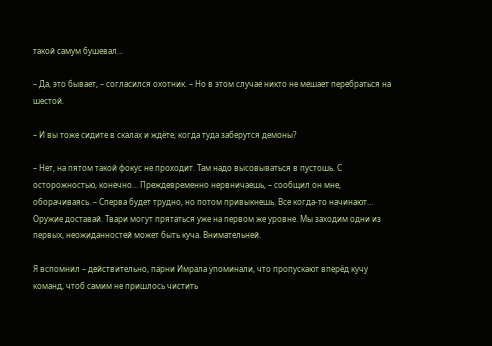такой самум бушевал…

– Да, это бывает, – согласился охотник. – Но в этом случае никто не мешает перебраться на шестой.

– И вы тоже сидите в скалах и ждёте, когда туда заберутся демоны?

– Нет, на пятом такой фокус не проходит. Там надо высовываться в пустошь. С осторожностью, конечно… Преждевременно нервничаешь, – сообщил он мне, оборачиваясь. – Сперва будет трудно, но потом привыкнешь. Все когда-то начинают… Оружие доставай. Твари могут прятаться уже на первом же уровне. Мы заходим одни из первых, неожиданностей может быть куча. Внимательней.

Я вспомнил – действительно, парни Имрала упоминали, что пропускают вперёд кучу команд, чтоб самим не пришлось чистить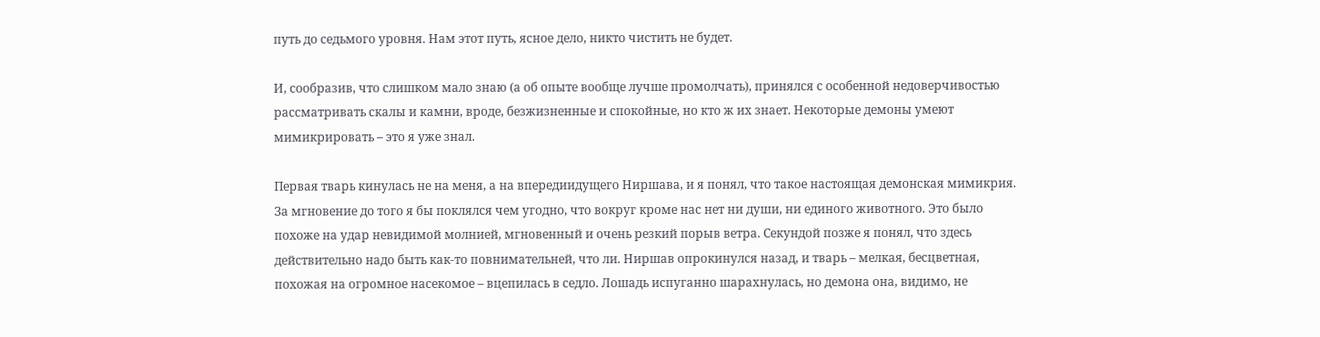путь до седьмого уровня. Нам этот путь, ясное дело, никто чистить не будет.

И, сообразив, что слишком мало знаю (а об опыте вообще лучше промолчать), принялся с особенной недоверчивостью рассматривать скалы и камни, вроде, безжизненные и спокойные, но кто ж их знает. Некоторые демоны умеют мимикрировать – это я уже знал.

Первая тварь кинулась не на меня, а на впередиидущего Ниршава, и я понял, что такое настоящая демонская мимикрия. За мгновение до того я бы поклялся чем угодно, что вокруг кроме нас нет ни души, ни единого животного. Это было похоже на удар невидимой молнией, мгновенный и очень резкий порыв ветра. Секундой позже я понял, что здесь действительно надо быть как-то повнимательней, что ли. Ниршав опрокинулся назад, и тварь – мелкая, бесцветная, похожая на огромное насекомое – вцепилась в седло. Лошадь испуганно шарахнулась, но демона она, видимо, не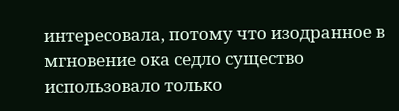интересовала, потому что изодранное в мгновение ока седло существо использовало только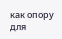как опору для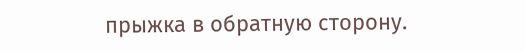прыжка в обратную сторону.